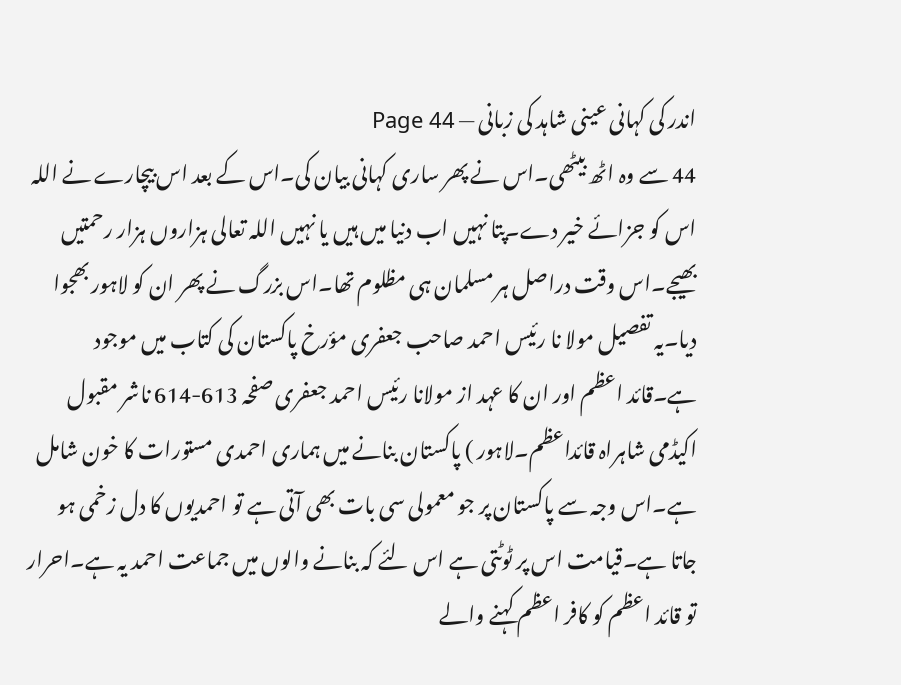اندر کی کہانی عینی شاہد کی زبانی — Page 44
44 سے وہ اٹھ بیٹھی۔اس نے پھر ساری کہانی بیان کی۔اس کے بعد اس بیچارے نے اللہ اس کو جزائے خیر دے۔پتا نہیں اب دنیا میں ہیں یا نہیں اللہ تعالی ہزاروں ہزار رحمتیں بھیجے۔اس وقت دراصل ہر مسلمان ہی مظلوم تھا۔اس بزرگ نے پھر ان کو لاہور بھجوا دیا۔یہ تفصیل مولا نا رئیس احمد صاحب جعفری مؤرخ پاکستان کی کتاب میں موجود ہے۔قائد اعظم اور ان کا عہد از مولانا رئیس احمد جعفری صفحہ 613-614 ناشر مقبول اکیڈمی شاہراہ قائداعظم۔لاہور ) پاکستان بنانے میں ہماری احمدی مستورات کا خون شامل ہے۔اس وجہ سے پاکستان پر جو معمولی سی بات بھی آتی ہے تو احمدیوں کا دل زخمی ہو جاتا ہے۔قیامت اس پر ٹوٹتی ہے اس لئے کہ بنانے والوں میں جماعت احمد یہ ہے۔احرار تو قائد اعظم کو کافر اعظم کہنے والے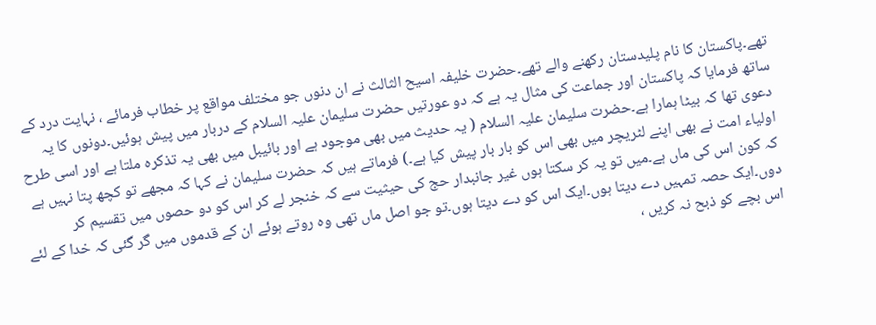تھے۔پاکستان کا نام پلیدستان رکھنے والے تھے۔حضرت خلیفہ اسیح الثالث نے ان دنوں جو مختلف مواقع پر خطاب فرمائے ، نہایت درد کے ساتھ فرمایا کہ پاکستان اور جماعت کی مثال یہ ہے کہ دو عورتیں حضرت سلیمان علیہ السلام کے دربار میں پیش ہوئیں۔دونوں کا یہ دعوی تھا کہ بیٹا ہمارا ہے۔حضرت سلیمان علیہ السلام ( یہ حدیث میں بھی موجود ہے اور بائیبل میں بھی یہ تذکرہ ملتا ہے اور اسی طرح اولیاء امت نے بھی اپنے لٹریچر میں بھی اس کو بار بار پیش کیا ہے۔) فرماتے ہیں کہ حضرت سلیمان نے کہا کہ مجھے تو کچھ پتا نہیں ہے کہ کون اس کی ماں ہے۔میں تو یہ کر سکتا ہوں غیر جانبدار حج کی حیثیت سے کہ خنجر لے کر اس کو دو حصوں میں تقسیم کر دوں۔ایک حصہ تمہیں دے دیتا ہوں۔ایک اس کو دے دیتا ہوں۔تو جو اصل ماں تھی وہ روتے ہوئے ان کے قدموں میں گر گئی کہ خدا کے لئے اس بچے کو ذبح نہ کریں ،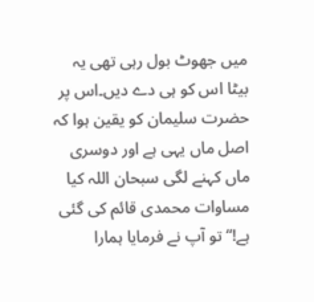میں جھوٹ بول رہی تھی یہ بیٹا اس کو ہی دے دیں۔اس پر حضرت سلیمان کو یقین ہوا کہ اصل ماں یہی ہے اور دوسری ماں کہنے لگی سبحان اللہ کیا مساوات محمدی قائم کی گئی ہے!“ تو آپ نے فرمایا ہمارا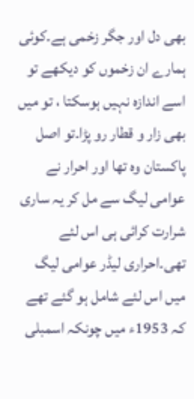بھی دل اور جگر زخمی ہے۔کوئی ہمارے ان زخموں کو دیکھے تو اسے اندازہ نہیں ہوسکتا ، تو میں بھی زار و قطار رو پڑا۔تو اصل پاکستان وہ تھا اور احرار نے عوامی لیگ سے مل کر یہ ساری شرارت کرائی ہی اس لئے تھی۔احراری لیڈر عوامی لیگ میں اس لئے شامل ہو گئے تھے کہ 1953ء میں چونکہ اسمبلی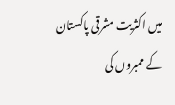میں اکثریت مشرقی پاکستان کے ممبروں کی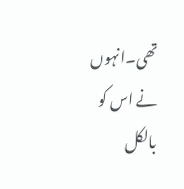تھی۔انہوں نے اس کو بالکل